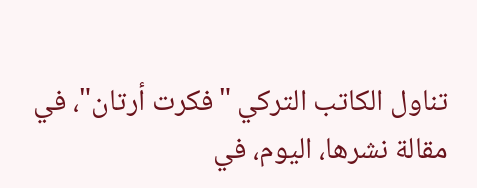تناول الكاتب التركي "فكرت أرتان"، في مقالة نشرها، اليوم، في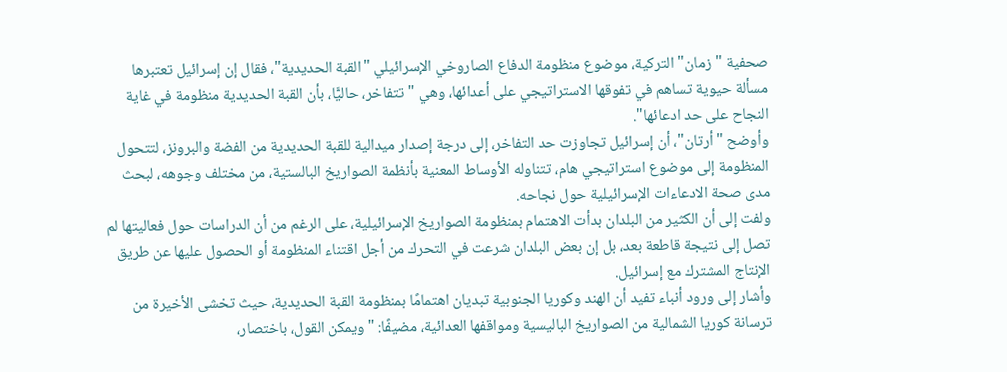صحفية "زمان" التركية، موضوع منظومة الدفاع الصاروخي الإسرائيلي "القبة الحديدية"، فقال إن إسرائيل تعتبرها مسألة حيوية تساهم في تفوقها الاستراتيجي على أعدائها، وهي "تتفاخر، حاليًّا، بأن القبة الحديدية منظومة في غاية النجاح على حد ادعائها".
وأوضح "أرتان"، أن إسرائيل تجاوزت حد التفاخر، إلى درجة إصدار ميدالية للقبة الحديدية من الفضة والبرونز، لتتحول المنظومة إلى موضوع استراتيجي هام، تتناوله الأوساط المعنية بأنظمة الصواريخ البالستية، من مختلف وجوهه، لبحث مدى صحة الادعاءات الإسرائيلية حول نجاحه.
ولفت إلى أن الكثير من البلدان بدأت الاهتمام بمنظومة الصواريخ الإسرائيلية، على الرغم من أن الدراسات حول فعاليتها لم تصل إلى نتيجة قاطعة بعد، بل إن بعض البلدان شرعت في التحرك من أجل اقتناء المنظومة أو الحصول عليها عن طريق الإنتاج المشترك مع إسرائيل.
وأشار إلى ورود أنباء تفيد أن الهند وكوريا الجنوبية تبديان اهتمامًا بمنظومة القبة الحديدية، حيث تخشى الأخيرة من ترسانة كوريا الشمالية من الصواريخ الباليسية ومواقفها العدائية، مضيفًا: "ويمكن القول، باختصار،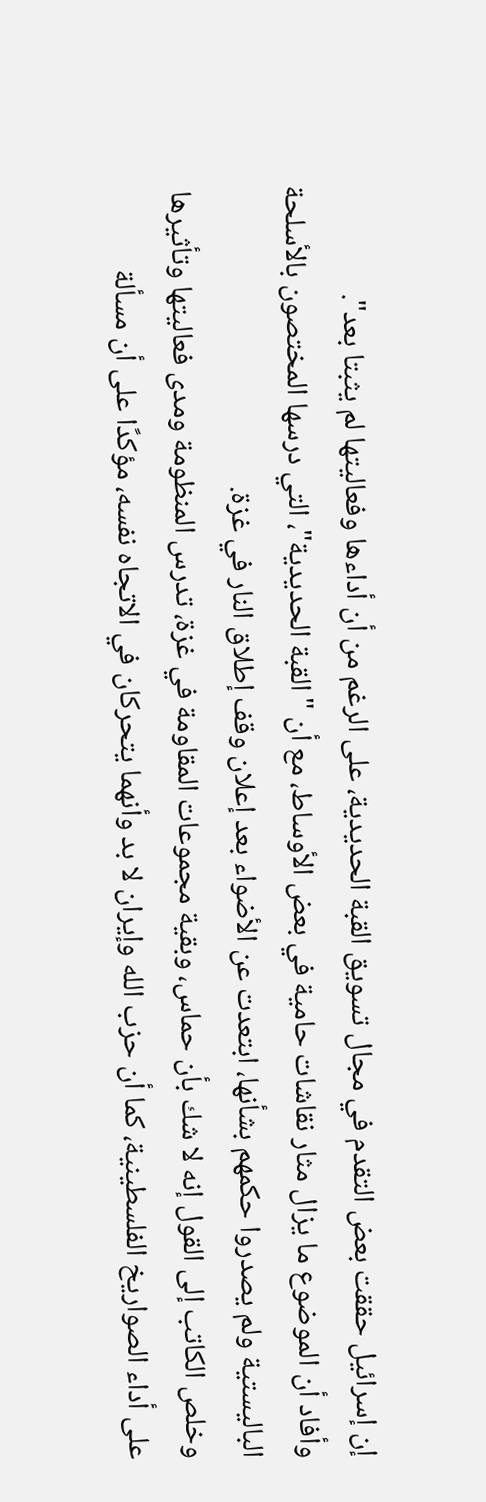إن إسرائيل حققت بعض التقدم في مجال تسويق القبة الحديدية، على الرغم من أن أداءها وفعاليتها لم يثبتا بعد".
وأفاد أن الموضوع ما يزال مثار نقاشات حامية في بعض الأوساط، مع أن "القبة الحديدية"، التي درسها المختصون بالأسلحة الباليستية ولم يصدروا حكمهم بشأنها، ابتعدت عن الأضواء بعد إعلان وقف إطلاق النار في غزة.
وخلص الكاتب إلى القول إنه لا شك بأن حماس، وبقية مجموعات المقاومة في غزة، تدرس المنظومة ومدى فعاليتها وتأثيرها على أداء الصواريخ الفلسطينية، كما أن حزب الله وإيران لا بد وأنهما يتحركان في الاتجاه نفسه، مؤكدًا على أن مسألة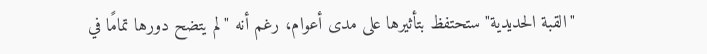"القبة الحديدية" ستحتفظ بتأثيرها على مدى أعوام، رغم أنه "لم يتضح دورها تمامًا في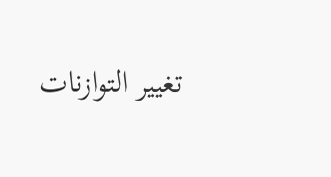تغيير التوازنات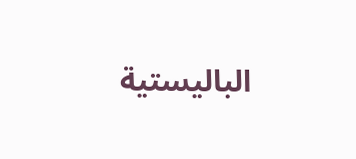الباليستية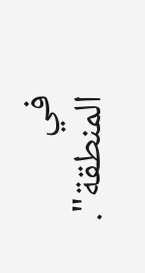في المنطقة".